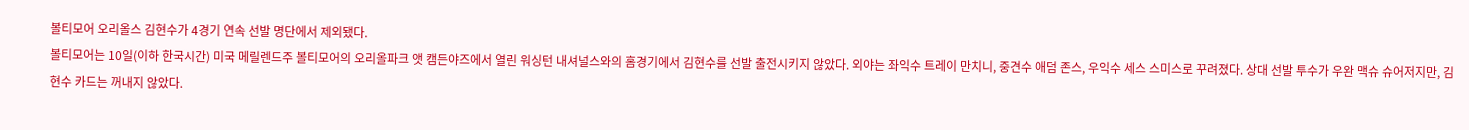볼티모어 오리올스 김현수가 4경기 연속 선발 명단에서 제외됐다.
볼티모어는 10일(이하 한국시간) 미국 메릴렌드주 볼티모어의 오리올파크 앳 캠든야즈에서 열린 워싱턴 내셔널스와의 홈경기에서 김현수를 선발 출전시키지 않았다. 외야는 좌익수 트레이 만치니, 중견수 애덤 존스, 우익수 세스 스미스로 꾸려졌다. 상대 선발 투수가 우완 맥슈 슈어저지만, 김현수 카드는 꺼내지 않았다.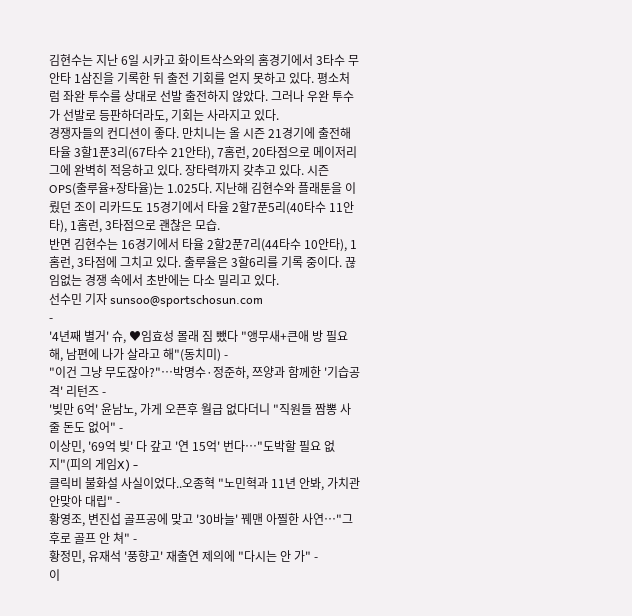김현수는 지난 6일 시카고 화이트삭스와의 홈경기에서 3타수 무안타 1삼진을 기록한 뒤 출전 기회를 얻지 못하고 있다. 평소처럼 좌완 투수를 상대로 선발 출전하지 않았다. 그러나 우완 투수가 선발로 등판하더라도, 기회는 사라지고 있다.
경쟁자들의 컨디션이 좋다. 만치니는 올 시즌 21경기에 출전해 타율 3할1푼3리(67타수 21안타), 7홈런, 20타점으로 메이저리그에 완벽히 적응하고 있다. 장타력까지 갖추고 있다. 시즌 OPS(출루율+장타율)는 1.025다. 지난해 김현수와 플래툰을 이뤘던 조이 리카드도 15경기에서 타율 2할7푼5리(40타수 11안타), 1홈런, 3타점으로 괜찮은 모습.
반면 김현수는 16경기에서 타율 2할2푼7리(44타수 10안타), 1홈런, 3타점에 그치고 있다. 출루율은 3할6리를 기록 중이다. 끊임없는 경쟁 속에서 초반에는 다소 밀리고 있다.
선수민 기자 sunsoo@sportschosun.com
-
'4년째 별거' 슈, ♥임효성 몰래 짐 뺐다 "앵무새+큰애 방 필요해, 남편에 나가 살라고 해"(동치미) -
"이건 그냥 무도잖아?"…박명수·정준하, 쯔양과 함께한 '기습공격' 리턴즈 -
'빚만 6억' 윤남노, 가게 오픈후 월급 없다더니 "직원들 짬뽕 사줄 돈도 없어" -
이상민, '69억 빚' 다 갚고 '연 15억' 번다…"도박할 필요 없지"(피의 게임X) -
클릭비 불화설 사실이었다..오종혁 "노민혁과 11년 안봐, 가치관 안맞아 대립" -
황영조, 변진섭 골프공에 맞고 '30바늘' 꿰맨 아찔한 사연…"그 후로 골프 안 쳐" -
황정민, 유재석 '풍향고' 재출연 제의에 "다시는 안 가" -
이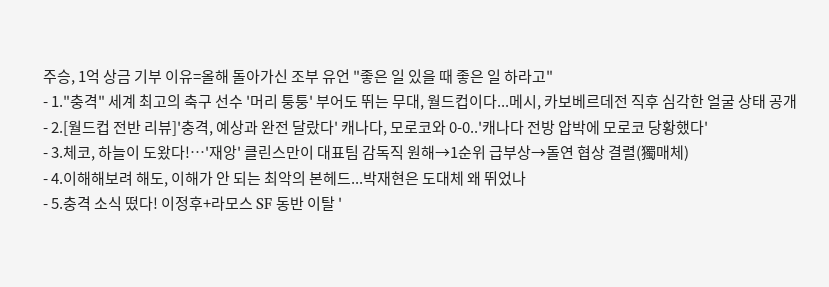주승, 1억 상금 기부 이유=올해 돌아가신 조부 유언 "좋은 일 있을 때 좋은 일 하라고"
- 1."충격" 세계 최고의 축구 선수 '머리 퉁퉁' 부어도 뛰는 무대, 월드컵이다...메시, 카보베르데전 직후 심각한 얼굴 상태 공개
- 2.[월드컵 전반 리뷰]'충격, 예상과 완전 달랐다' 캐나다, 모로코와 0-0..'캐나다 전방 압박에 모로코 당황했다'
- 3.체코, 하늘이 도왔다!…'재앙' 클린스만이 대표팀 감독직 원해→1순위 급부상→돌연 협상 결렬(獨매체)
- 4.이해해보려 해도, 이해가 안 되는 최악의 본헤드...박재현은 도대체 왜 뛰었나
- 5.충격 소식 떴다! 이정후+라모스 SF 동반 이탈 '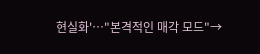현실화'…"본격적인 매각 모드"→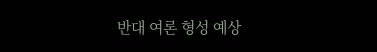반대 여론 형성 예상